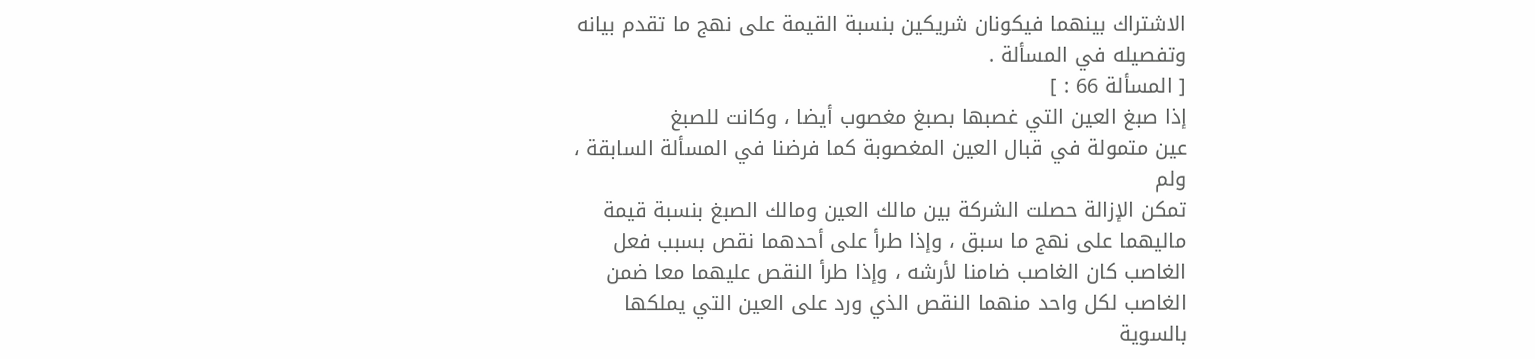الاشتراك بينهما فيكونان شريكين بنسبة القيمة على نهج ما تقدم بيانه
وتفصيله في المسألة .
[ المسألة 66 : ]
إذا صبغ العين التي غصبها بصبغ مغصوب أيضا ، وكانت للصبغ
عين متمولة في قبال العين المغصوبة كما فرضنا في المسألة السابقة ، ولم
تمكن الإزالة حصلت الشركة بين مالك العين ومالك الصبغ بنسبة قيمة
ماليهما على نهج ما سبق ، وإذا طرأ على أحدهما نقص بسبب فعل
الغاصب كان الغاصب ضامنا لأرشه ، وإذا طرأ النقص عليهما معا ضمن
الغاصب لكل واحد منهما النقص الذي ورد على العين التي يملكها
بالسوية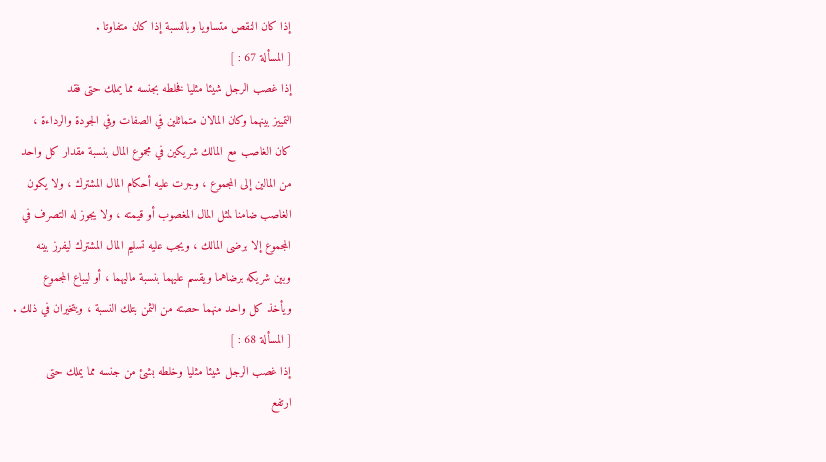إذا كان النقص متساويا وبالنسبة إذا كان متفاوتا .
[ المسألة 67 : ]
إذا غصب الرجل شيئا مثليا فخلطه بجنسه مما يملك حتى فقد
التمييز بينهما وكان المالان متماثلين في الصفات وفي الجودة والرداءة ،
كان الغاصب مع المالك شريكين في مجموع المال بنسبة مقدار كل واحد
من المالين إلى المجموع ، وجرت عليه أحكام المال المشترك ، ولا يكون
الغاصب ضامنا لمثل المال المغصوب أو قيمته ، ولا يجوز له التصرف في
المجموع إلا برضى المالك ، ويجب عليه تسليم المال المشترك ليفرز بينه
وبين شريكه برضاهما ويقسم عليهما بنسبة ماليهما ، أو ليباع المجموع
ويأخذ كل واحد منهما حصته من الثمن بتلك النسبة ، ويتخيران في ذلك .
[ المسألة 68 : ]
إذا غصب الرجل شيئا مثليا وخلطه بشئ من جنسه مما يملك حتى
ارتفع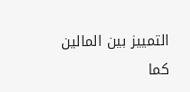التمييز بين المالين كما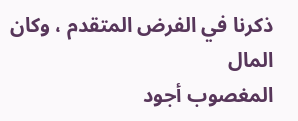ذكرنا في الفرض المتقدم ، وكان المال
المغصوب أجود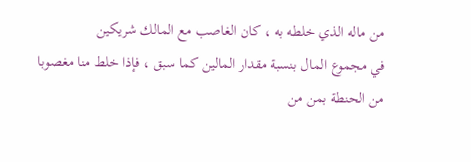من ماله الذي خلطه به ، كان الغاصب مع المالك شريكين
في مجموع المال بنسبة مقدار المالين كما سبق ، فإذا خلط منا مغصوبا
من الحنطة بمن من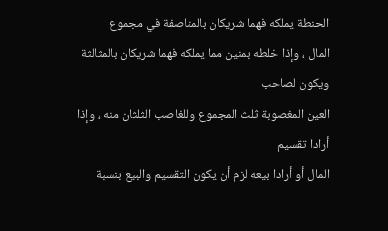الحنطة يملكه فهما شريكان بالمناصفة في مجموع
المال ، وإذا خلطه بمنين مما يملكه فهما شريكان بالمثالثة ويكون لصاحب
العين المغصوبة ثلث المجموع وللغاصب الثلثان منه ، وإذا أرادا تقسيم
المال أو أرادا بيعه لزم أن يكون التقسيم والبيع بنسبة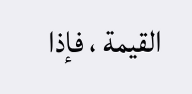القيمة ، فإذا